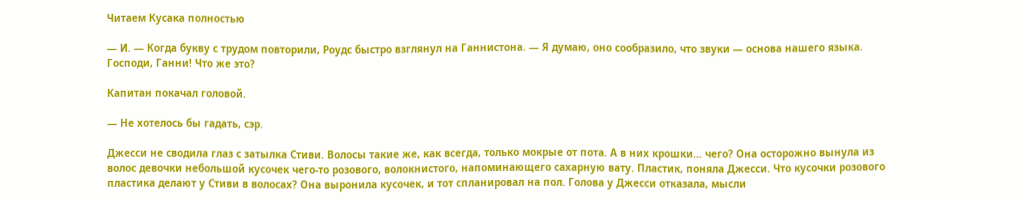Читаем Кусака полностью

— И. — Когда букву с трудом повторили, Роудс быстро взглянул на Ганнистона. — Я думаю, оно сообразило, что звуки — основа нашего языка. Господи, Ганни! Что же это?

Капитан покачал головой.

— Не хотелось бы гадать, сэр.

Джесси не сводила глаз с затылка Стиви. Волосы такие же, как всегда, только мокрые от пота. А в них крошки… чего? Она осторожно вынула из волос девочки небольшой кусочек чего-то розового, волокнистого, напоминающего сахарную вату. Пластик, поняла Джесси. Что кусочки розового пластика делают у Стиви в волосах? Она выронила кусочек, и тот спланировал на пол. Голова у Джесси отказала, мысли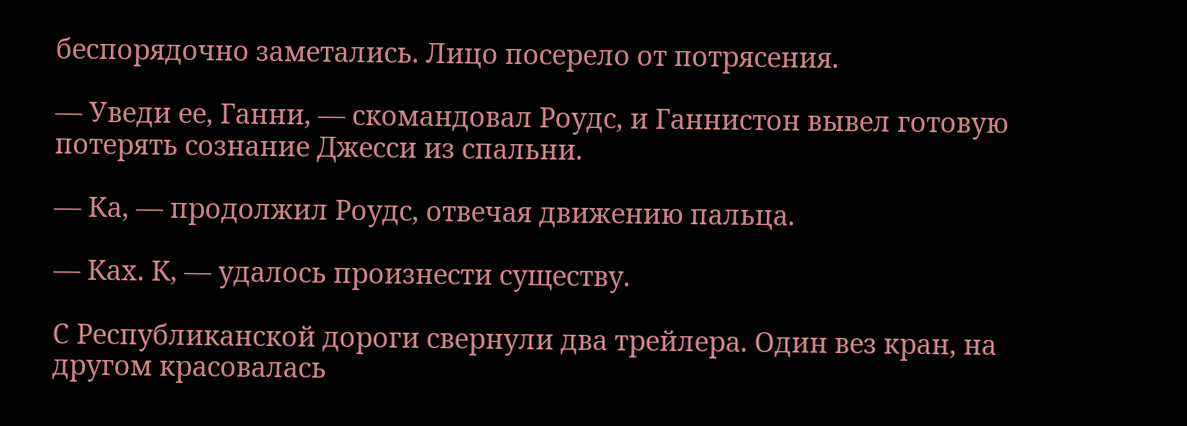беспорядочно заметались. Лицо посерело от потрясения.

— Уведи ее, Ганни, — скомандовал Роудс, и Ганнистон вывел готовую потерять сознание Джесси из спальни.

— Ка, — продолжил Роудс, отвечая движению пальца.

— Ках. К, — удалось произнести существу.

С Республиканской дороги свернули два трейлера. Один вез кран, на другом красовалась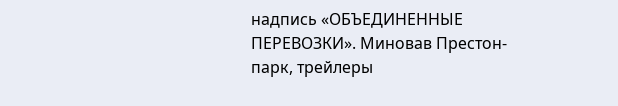надпись «ОБЪЕДИНЕННЫЕ ПЕРЕВОЗКИ». Миновав Престон-парк, трейлеры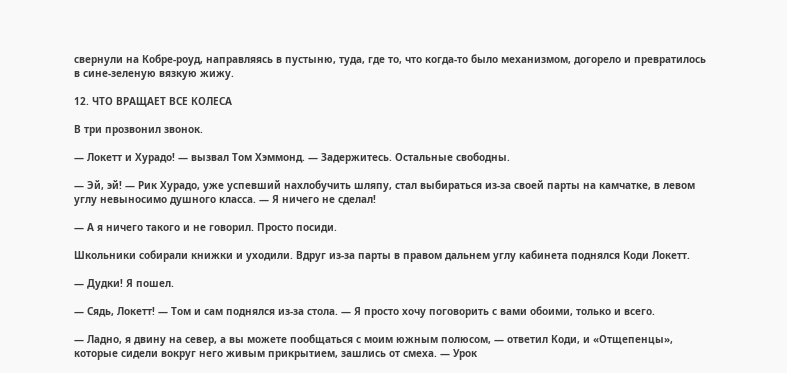свернули на Кобре-роуд, направляясь в пустыню, туда, где то, что когда-то было механизмом, догорело и превратилось в сине-зеленую вязкую жижу.

12. ЧТО ВРАЩАЕТ ВСЕ КОЛЕСА

В три прозвонил звонок.

— Локетт и Хурадо! — вызвал Том Хэммонд. — Задержитесь. Остальные свободны.

— Эй, эй! — Рик Хурадо, уже успевший нахлобучить шляпу, стал выбираться из-за своей парты на камчатке, в левом углу невыносимо душного класса. — Я ничего не сделал!

— А я ничего такого и не говорил. Просто посиди.

Школьники собирали книжки и уходили. Вдруг из-за парты в правом дальнем углу кабинета поднялся Коди Локетт.

— Дудки! Я пошел.

— Сядь, Локетт! — Том и сам поднялся из-за стола. — Я просто хочу поговорить с вами обоими, только и всего.

— Ладно, я двину на север, а вы можете пообщаться с моим южным полюсом, — ответил Коди, и «Отщепенцы», которые сидели вокруг него живым прикрытием, зашлись от смеха. — Урок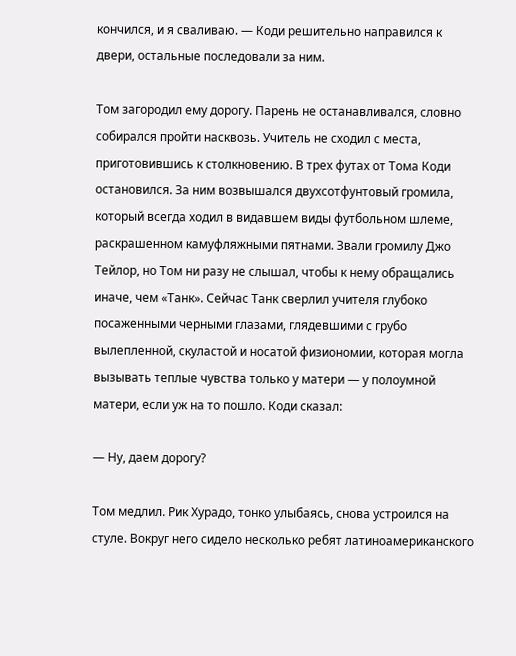кончился, и я сваливаю. — Коди решительно направился к двери, остальные последовали за ним.

Том загородил ему дорогу. Парень не останавливался, словно собирался пройти насквозь. Учитель не сходил с места, приготовившись к столкновению. В трех футах от Тома Коди остановился. За ним возвышался двухсотфунтовый громила, который всегда ходил в видавшем виды футбольном шлеме, раскрашенном камуфляжными пятнами. Звали громилу Джо Тейлор, но Том ни разу не слышал, чтобы к нему обращались иначе, чем «Танк». Сейчас Танк сверлил учителя глубоко посаженными черными глазами, глядевшими с грубо вылепленной, скуластой и носатой физиономии, которая могла вызывать теплые чувства только у матери — у полоумной матери, если уж на то пошло. Коди сказал:

— Ну, даем дорогу?

Том медлил. Рик Хурадо, тонко улыбаясь, снова устроился на стуле. Вокруг него сидело несколько ребят латиноамериканского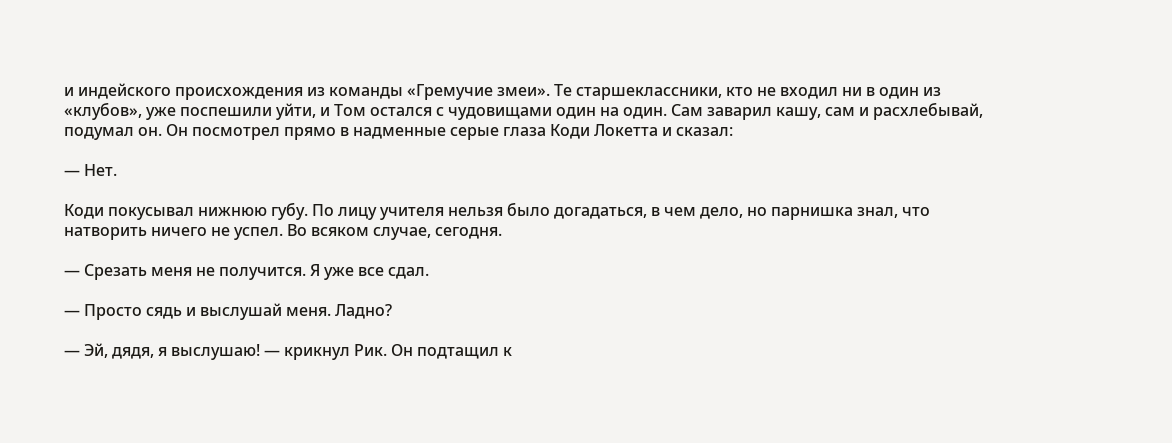и индейского происхождения из команды «Гремучие змеи». Те старшеклассники, кто не входил ни в один из «клубов», уже поспешили уйти, и Том остался с чудовищами один на один. Сам заварил кашу, сам и расхлебывай, подумал он. Он посмотрел прямо в надменные серые глаза Коди Локетта и сказал:

— Нет.

Коди покусывал нижнюю губу. По лицу учителя нельзя было догадаться, в чем дело, но парнишка знал, что натворить ничего не успел. Во всяком случае, сегодня.

— Срезать меня не получится. Я уже все сдал.

— Просто сядь и выслушай меня. Ладно?

— Эй, дядя, я выслушаю! — крикнул Рик. Он подтащил к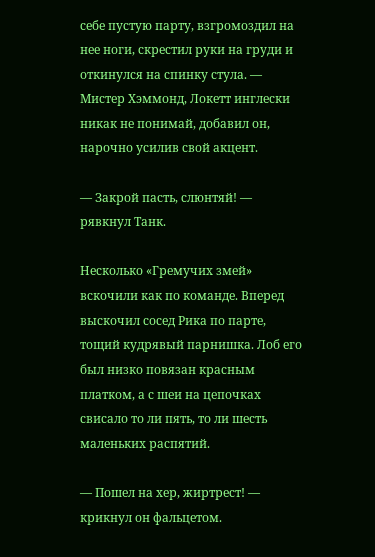себе пустую парту, взгромоздил на нее ноги, скрестил руки на груди и откинулся на спинку стула. — Мистер Хэммонд, Локетт инглески никак не понимай, добавил он, нарочно усилив свой акцент.

— Закрой пасть, слюнтяй! — рявкнул Танк.

Несколько «Гремучих змей» вскочили как по команде. Вперед выскочил сосед Рика по парте, тощий кудрявый парнишка. Лоб его был низко повязан красным платком, а с шеи на цепочках свисало то ли пять, то ли шесть маленьких распятий.

— Пошел на хер, жиртрест! — крикнул он фальцетом.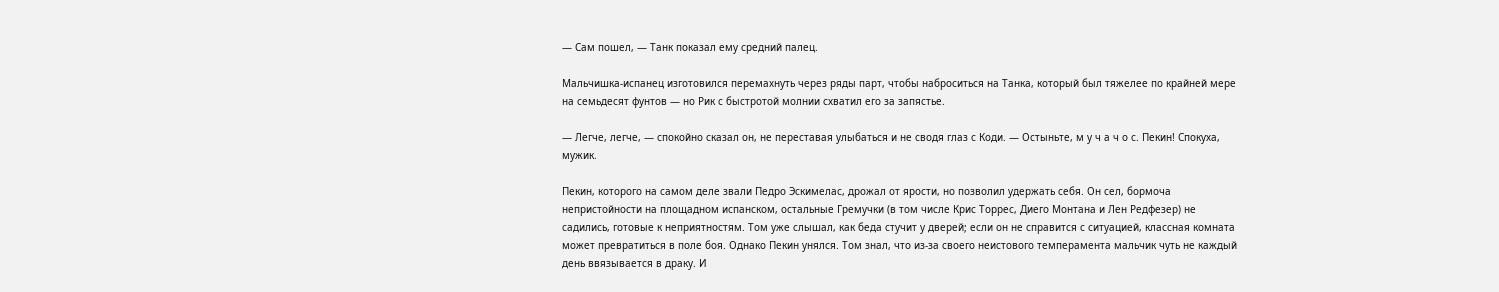— Сам пошел, — Танк показал ему средний палец.

Мальчишка-испанец изготовился перемахнуть через ряды парт, чтобы наброситься на Танка, который был тяжелее по крайней мере на семьдесят фунтов — но Рик с быстротой молнии схватил его за запястье.

— Легче, легче, — спокойно сказал он, не переставая улыбаться и не сводя глаз с Коди. — Остыньте, м у ч а ч о с. Пекин! Спокуха, мужик.

Пекин, которого на самом деле звали Педро Эскимелас, дрожал от ярости, но позволил удержать себя. Он сел, бормоча непристойности на площадном испанском, остальные Гремучки (в том числе Крис Торрес, Диего Монтана и Лен Редфезер) не садились, готовые к неприятностям. Том уже слышал, как беда стучит у дверей; если он не справится с ситуацией, классная комната может превратиться в поле боя. Однако Пекин унялся. Том знал, что из-за своего неистового темперамента мальчик чуть не каждый день ввязывается в драку. И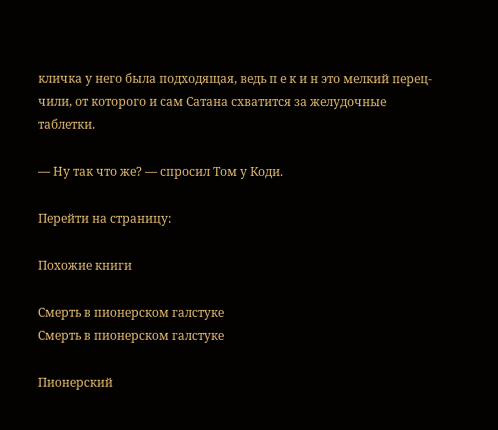кличка у него была подходящая, ведь п е к и н это мелкий перец-чили, от которого и сам Сатана схватится за желудочные таблетки.

— Ну так что же? — спросил Том у Коди.

Перейти на страницу:

Похожие книги

Смерть в пионерском галстуке
Смерть в пионерском галстуке

Пионерский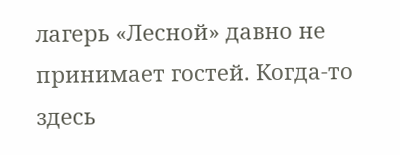лагерь «Лесной» давно не принимает гостей. Когда-то здесь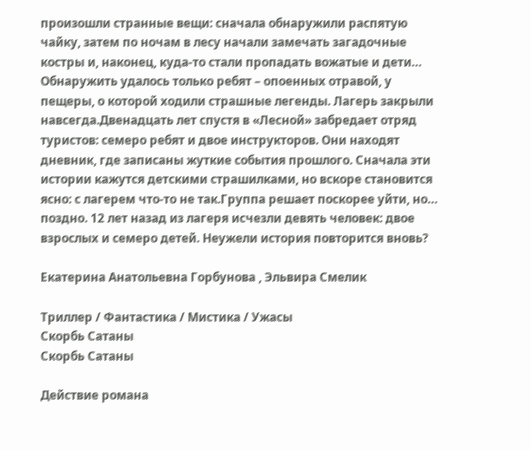произошли странные вещи: сначала обнаружили распятую чайку, затем по ночам в лесу начали замечать загадочные костры и, наконец, куда-то стали пропадать вожатые и дети… Обнаружить удалось только ребят – опоенных отравой, у пещеры, о которой ходили страшные легенды. Лагерь закрыли навсегда.Двенадцать лет спустя в «Лесной» забредает отряд туристов: семеро ребят и двое инструкторов. Они находят дневник, где записаны жуткие события прошлого. Сначала эти истории кажутся детскими страшилками, но вскоре становится ясно: с лагерем что-то не так.Группа решает поскорее уйти, но… поздно. 12 лет назад из лагеря исчезли девять человек: двое взрослых и семеро детей. Неужели история повторится вновь?

Екатерина Анатольевна Горбунова , Эльвира Смелик

Триллер / Фантастика / Мистика / Ужасы
Скорбь Сатаны
Скорбь Сатаны

Действие романа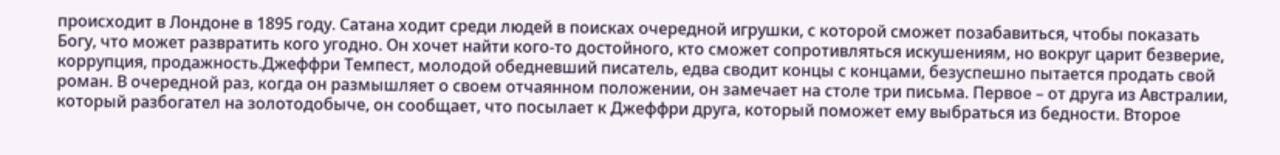происходит в Лондоне в 1895 году. Сатана ходит среди людей в поисках очередной игрушки, с которой сможет позабавиться, чтобы показать Богу, что может развратить кого угодно. Он хочет найти кого-то достойного, кто сможет сопротивляться искушениям, но вокруг царит безверие, коррупция, продажность.Джеффри Темпест, молодой обедневший писатель, едва сводит концы с концами, безуспешно пытается продать свой роман. В очередной раз, когда он размышляет о своем отчаянном положении, он замечает на столе три письма. Первое – от друга из Австралии, который разбогател на золотодобыче, он сообщает, что посылает к Джеффри друга, который поможет ему выбраться из бедности. Второе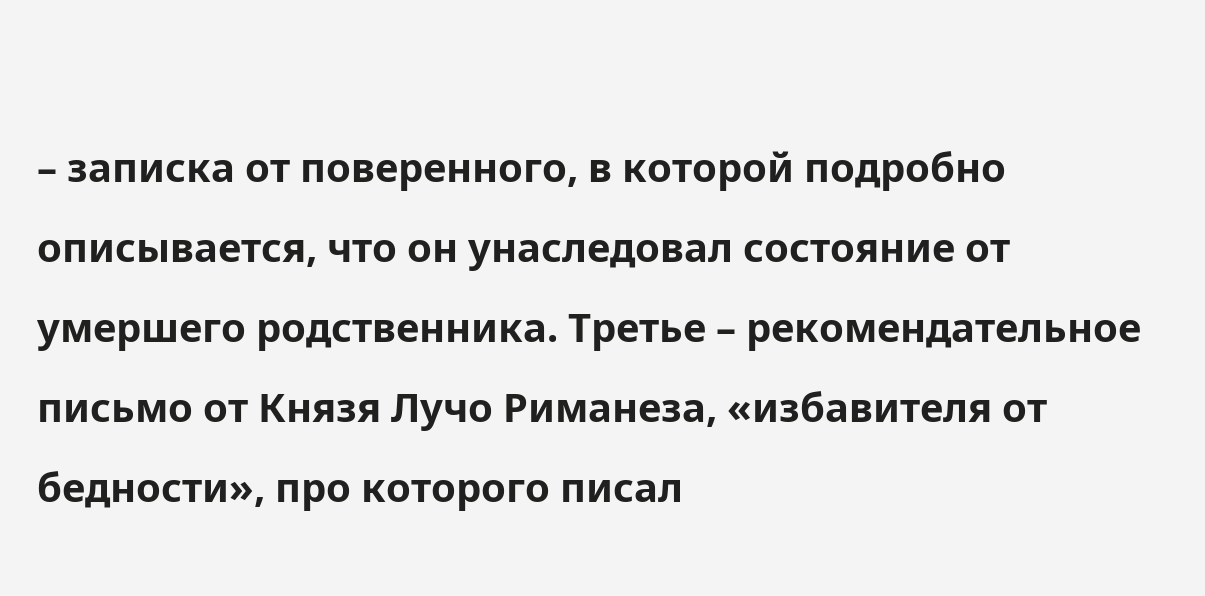– записка от поверенного, в которой подробно описывается, что он унаследовал состояние от умершего родственника. Третье – рекомендательное письмо от Князя Лучо Риманеза, «избавителя от бедности», про которого писал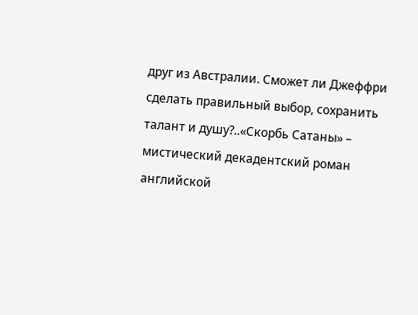друг из Австралии. Сможет ли Джеффри сделать правильный выбор, сохранить талант и душу?..«Скорбь Сатаны» – мистический декадентский роман английской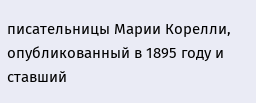писательницы Марии Корелли, опубликованный в 1895 году и ставший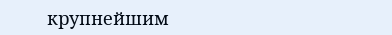крупнейшим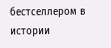бестселлером в истории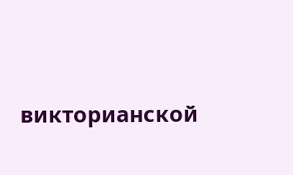викторианской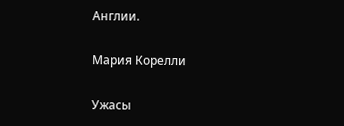Англии.

Мария Корелли

Ужасы